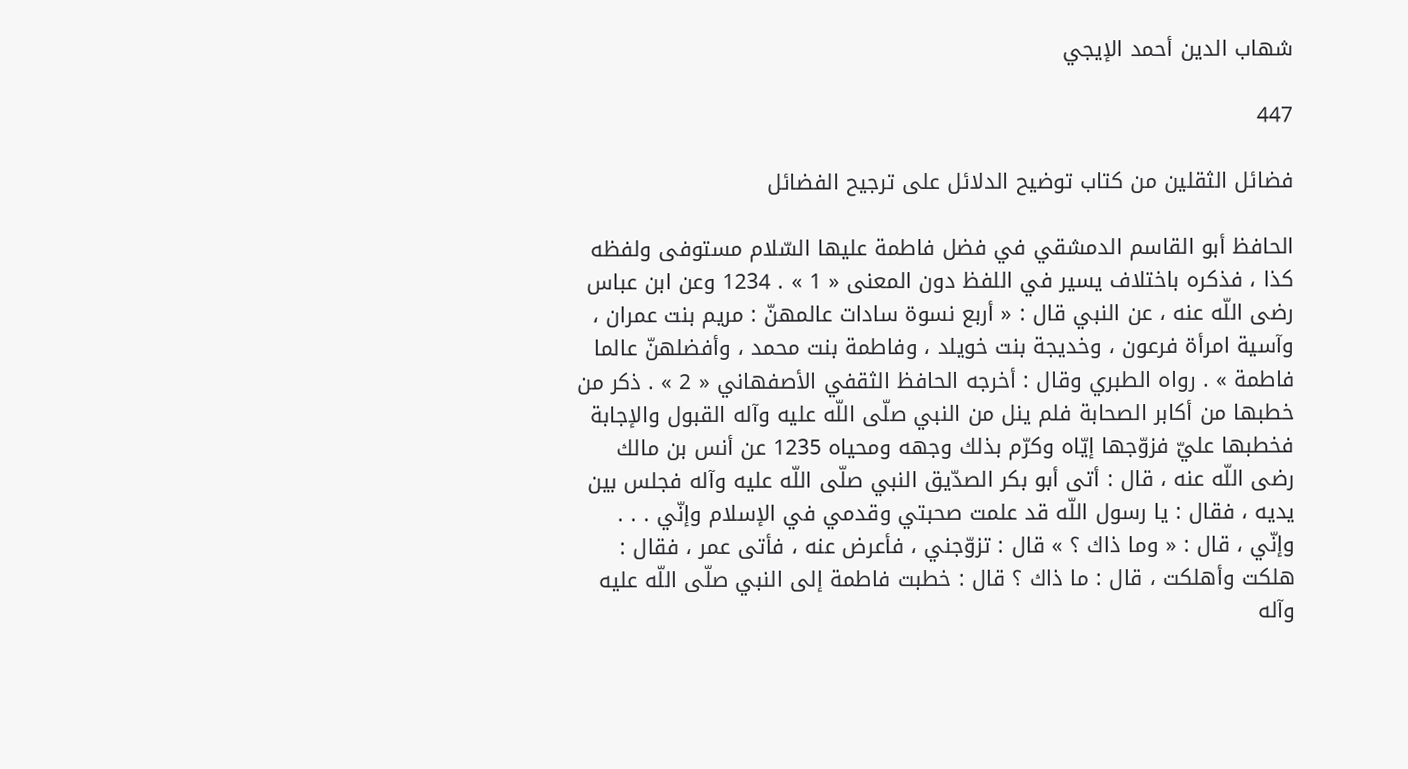شهاب الدين أحمد الإيجي

447

فضائل الثقلين من كتاب توضيح الدلائل على ترجيح الفضائل

الحافظ أبو القاسم الدمشقي في فضل فاطمة عليها السّلام مستوفى ولفظه كذا ، فذكره باختلاف يسير في اللفظ دون المعنى « 1 » . 1234 وعن ابن عباس رضى اللّه عنه ، عن النبي قال : « أربع نسوة سادات عالمهنّ : مريم بنت عمران ، وآسية امرأة فرعون ، وخديجة بنت خويلد ، وفاطمة بنت محمد ، وأفضلهنّ عالما فاطمة » . رواه الطبري وقال : أخرجه الحافظ الثقفي الأصفهاني « 2 » . ذكر من خطبها من أكابر الصحابة فلم ينل من النبي صلّى اللّه عليه وآله القبول والإجابة فخطبها عليّ فزوّجها إيّاه وكرّم بذلك وجهه ومحياه 1235 عن أنس بن مالك رضى اللّه عنه ، قال : أتى أبو بكر الصدّيق النبي صلّى اللّه عليه وآله فجلس بين يديه ، فقال : يا رسول اللّه قد علمت صحبتي وقدمي في الإسلام وإنّي . . . وإنّي ، قال : « وما ذاك ؟ » قال : تزوّجني ، فأعرض عنه ، فأتى عمر ، فقال : هلكت وأهلكت ، قال : ما ذاك ؟ قال : خطبت فاطمة إلى النبي صلّى اللّه عليه وآله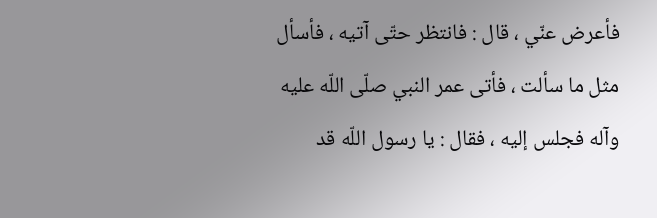فأعرض عنّي ، قال : فانتظر حتّى آتيه ، فأسأل مثل ما سألت ، فأتى عمر النبي صلّى اللّه عليه وآله فجلس إليه ، فقال : يا رسول اللّه قد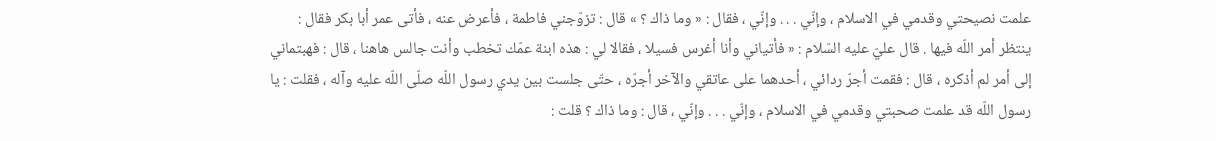علمت نصيحتي وقدمي في الاسلام ، وإنّي . . . وإنّي ، فقال : « وما ذاك ؟ » قال : تزوّجني فاطمة ، فأعرض عنه ، فأتى عمر أبا بكر فقال : ينتظر أمر اللّه فيها . قال عليّ عليه السّلام : « فأتياني وأنا أغرس فسيلا ، فقالا لي : هذه ابنة عمّك تخطب وأنت جالس هاهنا ، قال : فهبتماني إلى أمر لم أذكره ، قال : فقمت أجرّ ردائي ، أحدهما على عاتقي والآخر أجرّه ، حتّى جلست بين يدي رسول اللّه صلّى اللّه عليه وآله ، فقلت : يا رسول اللّه قد علمت صحبتي وقدمي في الاسلام ، وإنّي . . . وإنّي ، قال : وما ذاك ؟ قلت :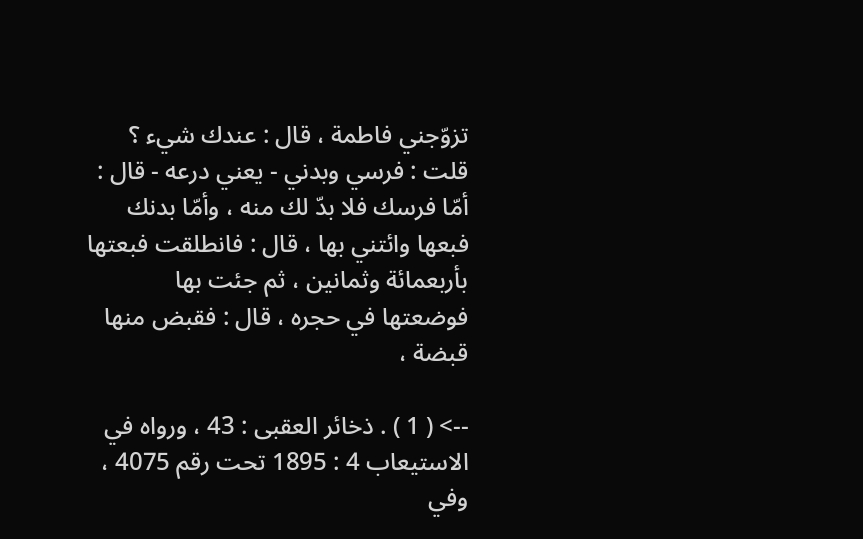تزوّجني فاطمة ، قال : عندك شيء ؟ قلت : فرسي وبدني - يعني درعه - قال : أمّا فرسك فلا بدّ لك منه ، وأمّا بدنك فبعها وائتني بها ، قال : فانطلقت فبعتها بأربعمائة وثمانين ، ثم جئت بها فوضعتها في حجره ، قال : فقبض منها قبضة ،

--> ( 1 ) . ذخائر العقبى : 43 ، ورواه في الاستيعاب 4 : 1895 تحت رقم 4075 ، وفي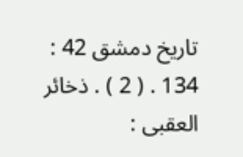تاريخ دمشق 42 : 134 . ( 2 ) . ذخائر العقبى :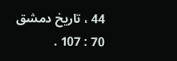44 ، تاريخ دمشق 70 : 107 .